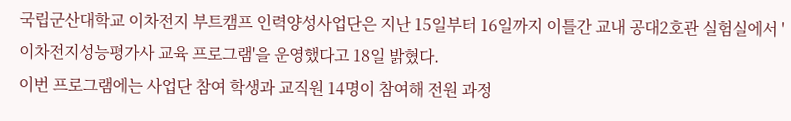국립군산대학교 이차전지 부트캠프 인력양성사업단은 지난 15일부터 16일까지 이틀간 교내 공대2호관 실험실에서 '이차전지성능평가사 교육 프로그램'을 운영했다고 18일 밝혔다.
이번 프로그램에는 사업단 참여 학생과 교직원 14명이 참여해 전원 과정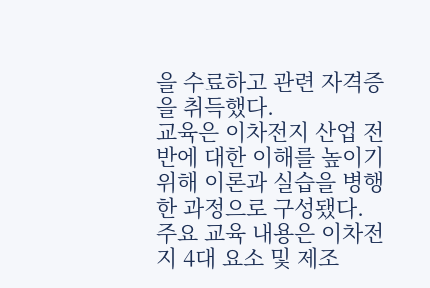을 수료하고 관련 자격증을 취득했다.
교육은 이차전지 산업 전반에 대한 이해를 높이기 위해 이론과 실습을 병행한 과정으로 구성됐다.
주요 교육 내용은 이차전지 4대 요소 및 제조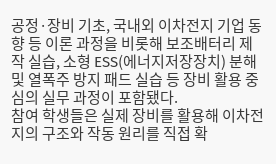공정·장비 기초, 국내외 이차전지 기업 동향 등 이론 과정을 비롯해 보조배터리 제작 실습, 소형 ESS(에너지저장장치) 분해 및 열폭주 방지 패드 실습 등 장비 활용 중심의 실무 과정이 포함됐다.
참여 학생들은 실제 장비를 활용해 이차전지의 구조와 작동 원리를 직접 확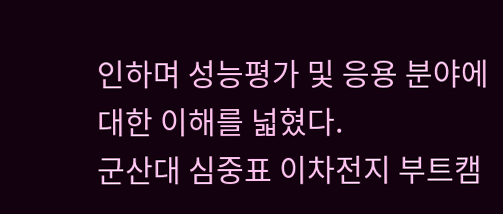인하며 성능평가 및 응용 분야에 대한 이해를 넓혔다.
군산대 심중표 이차전지 부트캠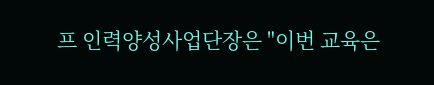프 인력양성사업단장은 "이번 교육은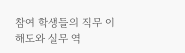참여 학생들의 직무 이해도와 실무 역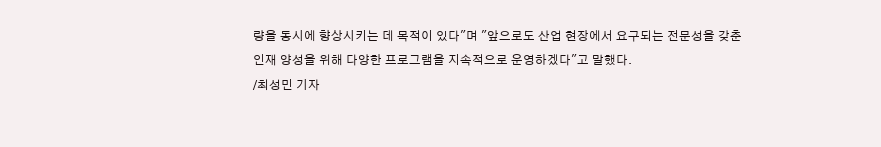량을 동시에 향상시키는 데 목적이 있다"며 "앞으로도 산업 현장에서 요구되는 전문성을 갖춘 인재 양성을 위해 다양한 프로그램을 지속적으로 운영하겠다"고 말했다.
/최성민 기자